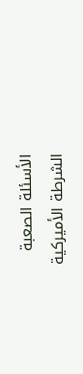الأسئلة الصعبة
الشرطة الأميركية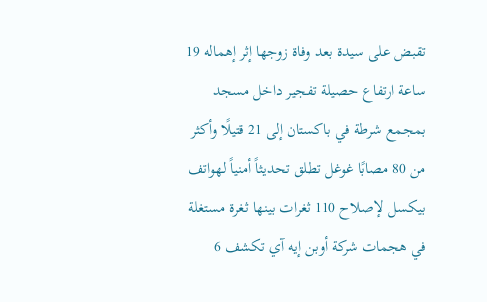تقبض على سيدة بعد وفاة زوجها إثر إهماله 19 ساعة ارتفاع حصيلة تفجير داخل مسجد بمجمع شرطة في باكستان إلى 21 قتيلًا وأكثر من 80 مصابًا غوغل تطلق تحديثاً أمنياً لهواتف بيكسل لإصلاح 110 ثغرات بينها ثغرة مستغلة في هجمات شركة أوبن إيه آي تكشف 6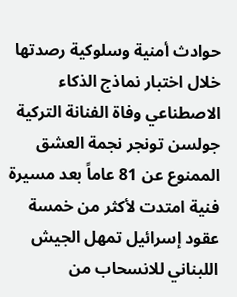حوادث أمنية وسلوكية رصدتها خلال اختبار نماذج الذكاء الاصطناعي وفاة الفنانة التركية جولسن تونجر نجمة العشق الممنوع عن 81 عاماً بعد مسيرة فنية امتدت لأكثر من خمسة عقود إسرائيل تمهل الجيش اللبناني للانسحاب من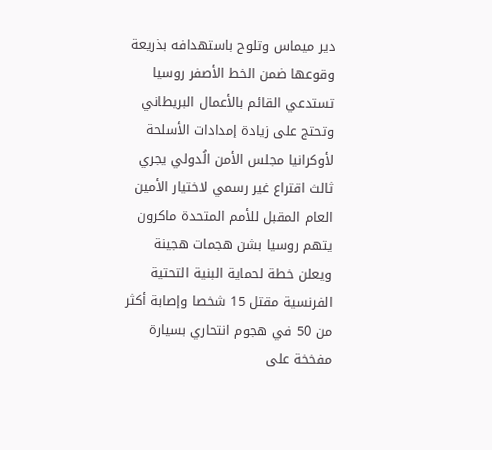دير ميماس وتلوح باستهدافه بذريعة وقوعها ضمن الخط الأصفر روسيا تستدعي القائم بالأعمال البريطاني وتحتج على زيادة إمدادات الأسلحة لأوكرانيا مجلس الأمن الُدولي يجري ثالث اقتراع غير رسمي لاختيار الأمين العام المقبل للأمم المتحدة ماكرون يتهم روسيا بشن هجمات هجينة ويعلن خطة لحماية البنية التحتية الفرنسية مقتل 15 شخصا وإصابة أكثر من 50 في هجوم انتحاري بسيارة مفخخة على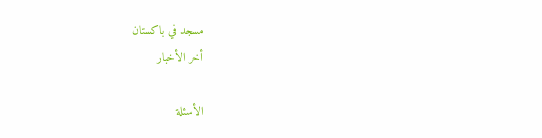مسجد في باكستان
أخر الأخبار

الأسئلة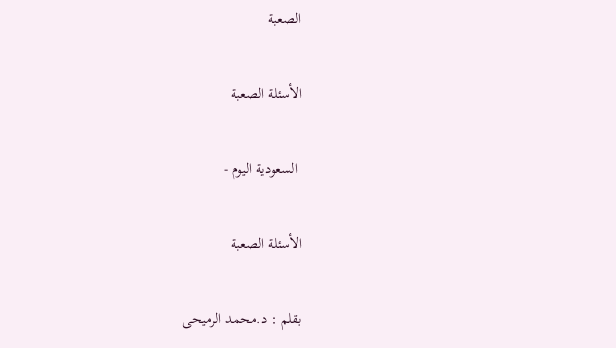الصعبة

الأسئلة الصعبة

 السعودية اليوم -

الأسئلة الصعبة

بقلم : د.محمد الرميحى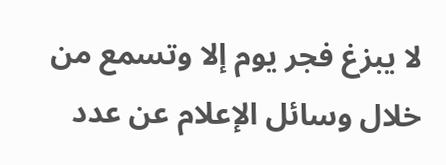لا يبزغ فجر يوم إلا وتسمع من خلال وسائل الإعلام عن عدد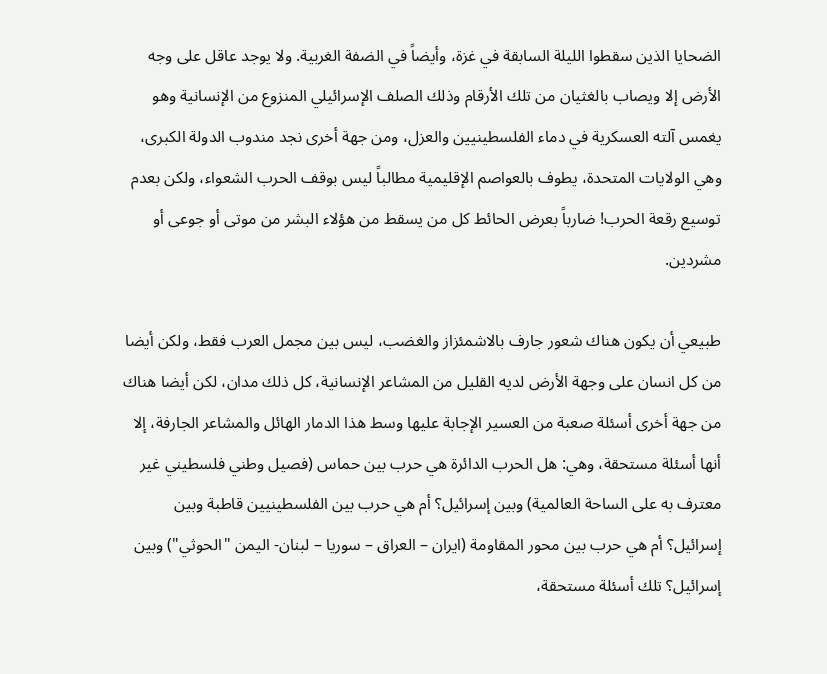الضحايا الذين سقطوا الليلة السابقة في غزة، وأيضاً في الضفة الغربية. ولا يوجد عاقل على وجه الأرض إلا ويصاب بالغثيان من تلك الأرقام وذلك الصلف الإسرائيلي المنزوع من الإنسانية وهو يغمس آلته العسكرية في دماء الفلسطينيين والعزل، ومن جهة أخرى نجد مندوب الدولة الكبرى، وهي الولايات المتحدة، يطوف بالعواصم الإقليمية مطالباً ليس بوقف الحرب الشعواء، ولكن بعدم توسيع رقعة الحرب! ضارباً بعرض الحائط كل من يسقط من هؤلاء البشر من موتى أو جوعى أو مشردين.

طبيعي أن يكون هناك شعور جارف بالاشمئزاز والغضب، ليس بين مجمل العرب فقط، ولكن أيضا من كل انسان على وجهة الأرض لديه القليل من المشاعر الإنسانية، كل ذلك مدان، لكن أيضا هناك من جهة أخرى أسئلة صعبة من العسير الإجابة عليها وسط هذا الدمار الهائل والمشاعر الجارفة، إلا أنها أسئلة مستحقة، وهي: هل الحرب الدائرة هي حرب بين حماس (فصيل وطني فلسطيني غير معترف به على الساحة العالمية) وبين إسرائيل؟ أم هي حرب بين الفلسطينيين قاطبة وبين إسرائيل؟ أم هي حرب بين محور المقاومة (ايران – العراق – سوريا – لبنان- اليمن "الحوثي") وبين إسرائيل؟ تلك أسئلة مستحقة،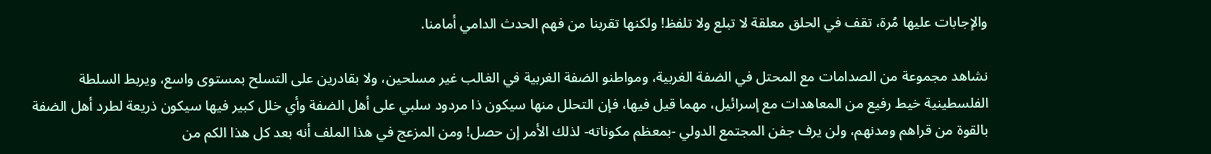والإجابات عليها مُرة، تقف في الحلق معلقة لا تبلع ولا تلفظ! ولكنها تقربنا من فهم الحدث الدامي أمامنا.

نشاهد مجموعة من الصدامات مع المحتل في الضفة الغربية، ومواطنو الضفة الغربية في الغالب غير مسلحين، ولا بقادرين على التسلح بمستوى واسع، ويربط السلطة الفلسطينية خيط رفيع من المعاهدات مع إسرائيل، مهما قيل فيها، فإن التحلل منها سيكون ذا مردود سلبي على أهل الضفة وأي خلل كبير فيها سيكون ذريعة لطرد أهل الضفة بالقوة من قراهم ومدنهم، ولن يرف جفن المجتمع الدولي -بمعظم مكوناته- لذلك الأمر إن حصل! ومن المزعج في هذا الملف أنه بعد كل هذا الكم من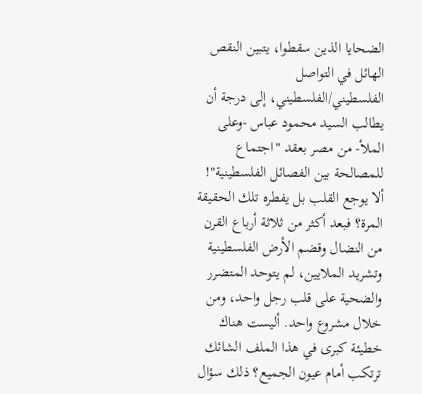الضحايا الذين سقطوا، يتبين النقص الهائل في التواصل الفلسطيني/الفلسطيني، إلى درجة أن يطالب السيد محمود عباس -وعلى الملأ- من مصر بعقد "اجتماع للمصالحة بين الفصائل الفلسطينية"! ألا يوجع القلب بل يفطره تلك الحقيقة المرة؟ فبعد أكثر من ثلاثة أرباع القرن من النضال وقضم الأرض الفلسطينية وتشريد الملايين، لم يتوحد المتضرر والضحية على قلب رجل واحد، ومن خلال مشروع واحد. أليست هناك خطيئة كبرى في هذا الملف الشائك ترتكب أمام عيون الجميع؟ ذلك سؤال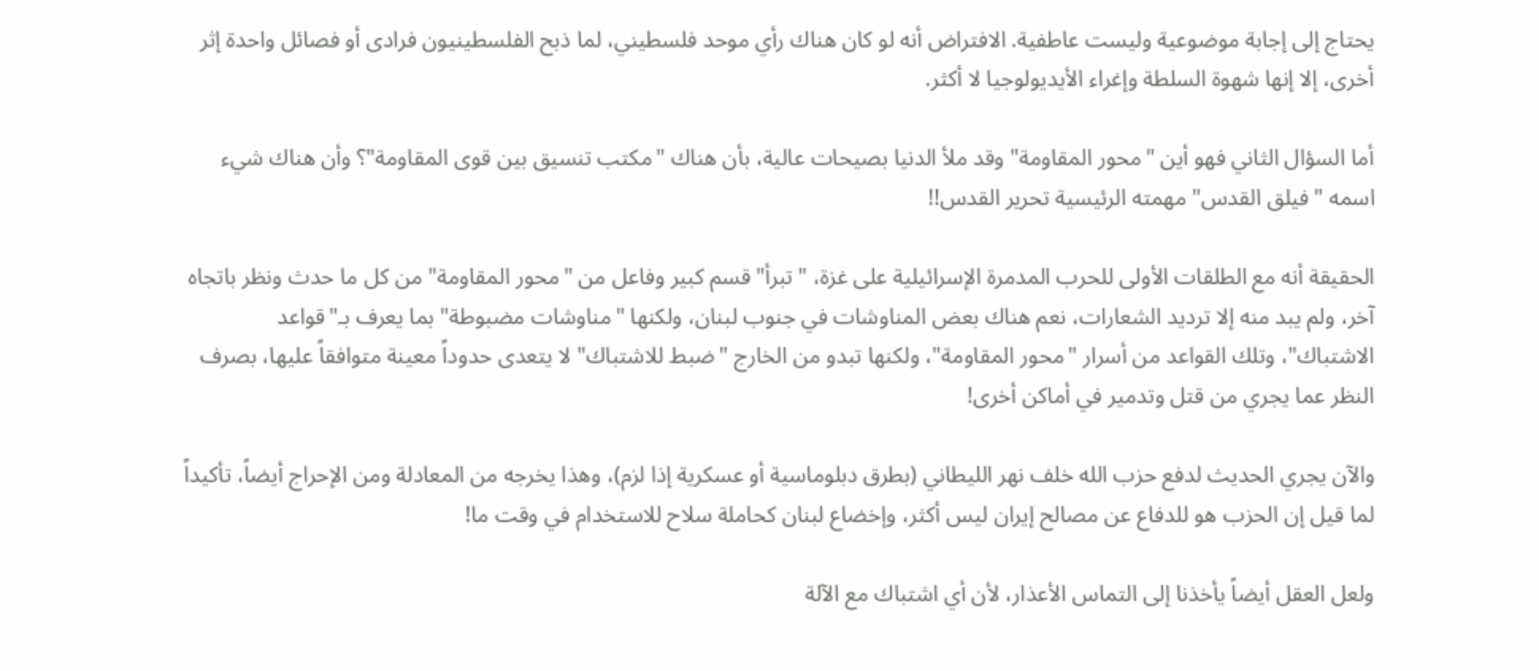يحتاج إلى إجابة موضوعية وليست عاطفية. الافتراض أنه لو كان هناك رأي موحد فلسطيني، لما ذبح الفلسطينيون فرادى أو فصائل واحدة إثر أخرى، إلا إنها شهوة السلطة وإغراء الأيديولوجيا لا أكثر.

أما السؤال الثاني فهو أين "محور المقاومة" وقد ملأ الدنيا بصيحات عالية، بأن هناك "مكتب تنسيق بين قوى المقاومة"؟ وأن هناك شيء اسمه "فيلق القدس" مهمته الرئيسية تحرير القدس!!

الحقيقة أنه مع الطلقات الأولى للحرب المدمرة الإسرائيلية على غزة، "تبرأ" قسم كبير وفاعل من "محور المقاومة" من كل ما حدث ونظر باتجاه آخر، ولم يبد منه إلا ترديد الشعارات، نعم هناك بعض المناوشات في جنوب لبنان، ولكنها "مناوشات مضبوطة" بما يعرف بـ"قواعد الاشتباك"، وتلك القواعد من أسرار "محور المقاومة"، ولكنها تبدو من الخارج "ضبط للاشتباك" لا يتعدى حدوداً معينة متوافقاً عليها، بصرف النظر عما يجري من قتل وتدمير في أماكن أخرى!

والآن يجري الحديث لدفع حزب الله خلف نهر الليطاني (بطرق دبلوماسية أو عسكرية إذا لزم)، وهذا يخرجه من المعادلة ومن الإحراج أيضاً، تأكيداً لما قيل إن الحزب هو للدفاع عن مصالح إيران ليس أكثر، وإخضاع لبنان كحاملة سلاح للاستخدام في وقت ما!

ولعل العقل أيضاً يأخذنا إلى التماس الأعذار، لأن أي اشتباك مع الآلة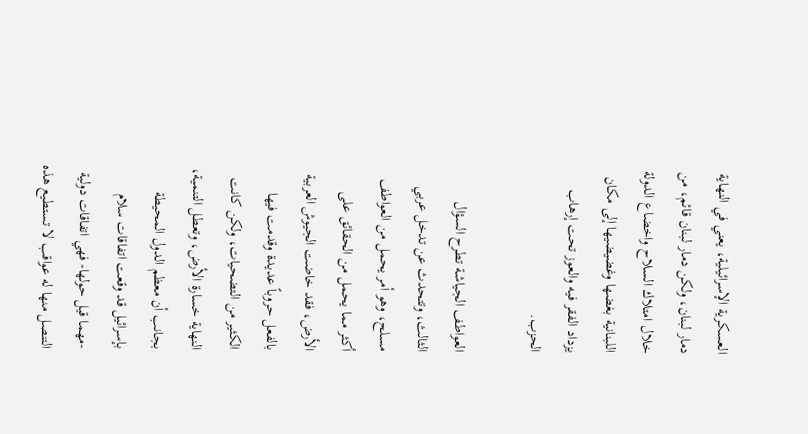العسكرية الإسرائيلية، يعني في النهاية دمار لبنان، ولكن دمار لبنان قائم، من خلال امتلاك السلاح واخضاع الدولة اللبنانية بغضها وغضيضيها إلى مكان يزداد الفقر فيه والعوز تحت إرهاب الحزب.

العواطف الجياشة تطرح السؤال الثالث، وتتحدث عن تدخل عربي مسلح، وهو أمر يحمل من العواطف أكثر مما يحمل من الحقائق على الأرض، فقد خاضت الجيوش العربية بالفعل حروباً عديدة وقدمت فيها الكثير من التضحيات، ولكن كانت النهاية خسارة الأرض، وتعطل التنمية، بجانب أن معظم الدول المحيطة بإسرائيل قد وقعت اتفاقات سلام -مهما قيل حولها- فهي اتفاقات دولية التنصل منها له عواقب لا تستطيع هذه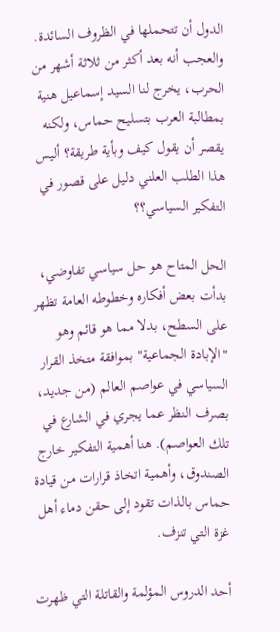الدول أن تتحملها في الظروف السائدة. والعجب أنه بعد أكثر من ثلاثة أشهر من الحرب، يخرج لنا السيد إسماعيل هنية بمطالبة العرب بتسليح حماس، ولكنه يقصر أن يقول كيف وبأية طريقة؟ أليس هذا الطلب العلني دليل على قصور في التفكير السياسي؟؟

الحل المتاح هو حل سياسي تفاوضي، بدأت بعض أفكاره وخطوطه العامة تظهر على السطح، بدلا مما هو قائم وهو "الإبادة الجماعية" بموافقة متخذ القرار السياسي في عواصم العالم (من جديد، بصرف النظر عما يجري في الشارع في تلك العواصم). هنا أهمية التفكير خارج الصندوق، وأهمية اتخاذ قرارات من قيادة حماس بالذات تقود إلى حقن دماء أهل غزة التي تنزف.

أحد الدروس المؤلمة والقاتلة التي ظهرت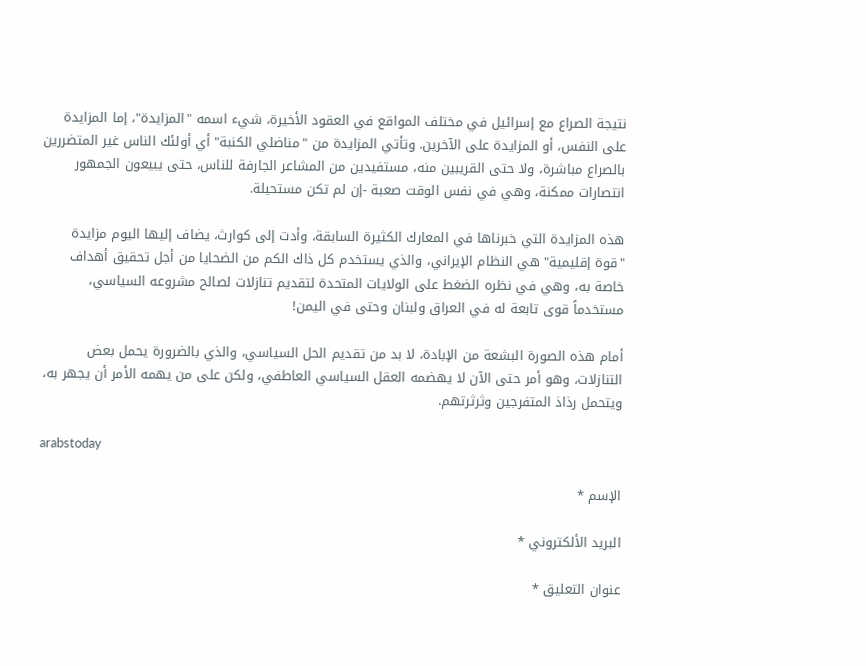نتيجة الصراع مع إسرائيل في مختلف المواقع في العقود الأخيرة، شيء اسمه "المزايدة"، إما المزايدة على النفس، أو المزايدة على الآخرين. وتأتي المزايدة من "مناضلي الكنبة" أي أولئك الناس غير المتضررين بالصراع مباشرة، ولا حتى القريبين منه، مستفيدين من المشاعر الجارفة للناس، حتى يبيعون الجمهور انتصارات ممكنة، وهي في نفس الوقت صعبة -إن لم تكن مستحيلة.

هذه المزايدة التي خبرناها في المعارك الكثيرة السابقة، وأدت إلى كوارث، يضاف إليها اليوم مزايدة "قوة إقليمية" هي النظام الإيراني، والذي يستخدم كل ذاك الكم من الضحايا من أجل تحقيق أهداف خاصة به، وهي في نظره الضغط على الولايات المتحدة لتقديم تنازلات لصالح مشروعه السياسي، مستخدماً قوى تابعة له في العراق ولبنان وحتى في اليمن!

أمام هذه الصورة البشعة من الإبادة، لا بد من تقديم الحل السياسي، والذي بالضرورة يحمل بعض التنازلات، وهو أمر حتى الآن لا يهضمه العقل السياسي العاطفي، ولكن على من يهمه الأمر أن يجهر به، ويتحمل رذاذ المتفرجين وثرثرتهم.

arabstoday

الإسم *

البريد الألكتروني *

عنوان التعليق *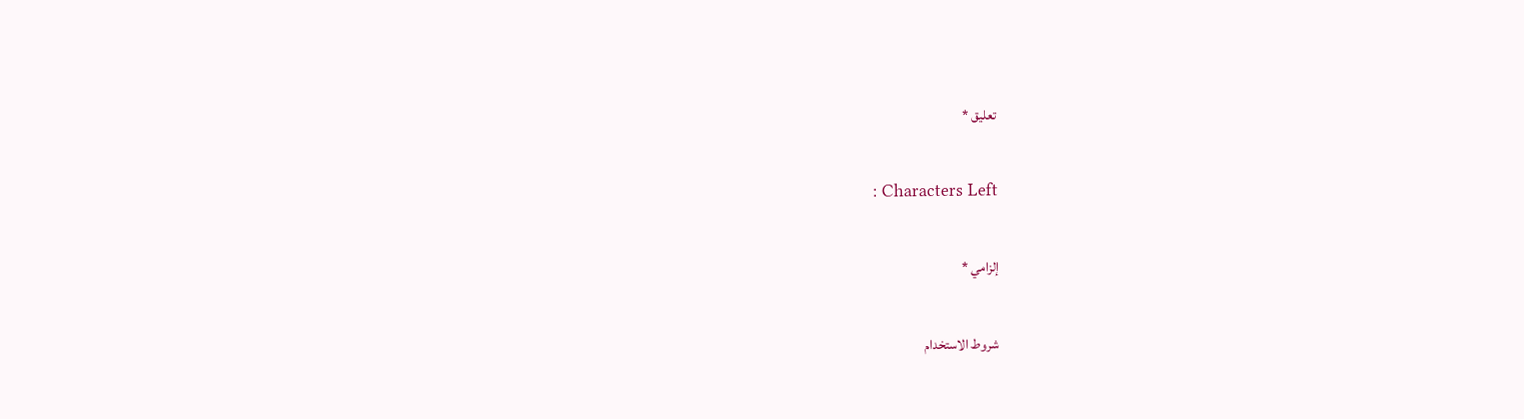تعليق *

: Characters Left

إلزامي *

شروط الاستخدام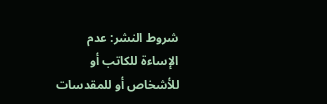شروط النشر: عدم الإساءة للكاتب أو للأشخاص أو للمقدسات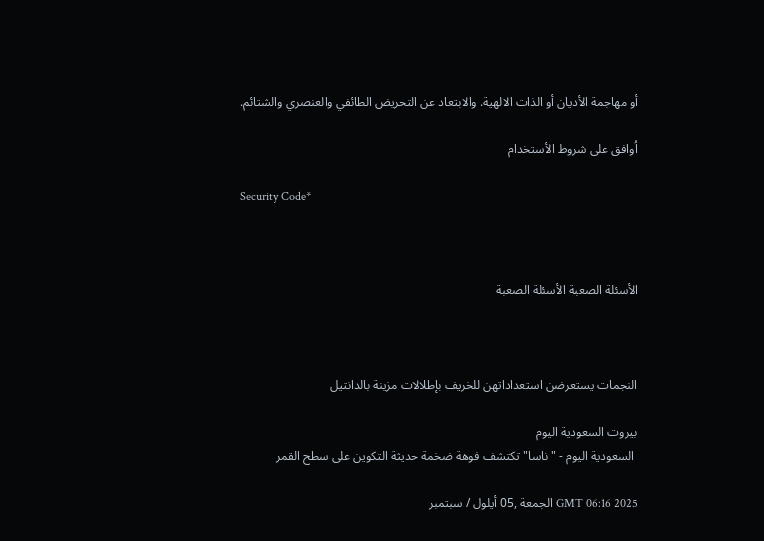أو مهاجمة الأديان أو الذات الالهية. والابتعاد عن التحريض الطائفي والعنصري والشتائم.

اُوافق على شروط الأستخدام

Security Code*



الأسئلة الصعبة الأسئلة الصعبة



النجمات يستعرضن استعداداتهن للخريف بإطلالات مزينة بالدانتيل

بيروت السعودية اليوم
 السعودية اليوم - "ناسا" تكتشف فوهة ضخمة حديثة التكوين على سطح القمر

GMT 06:16 2025 الجمعة ,05 أيلول / سبتمبر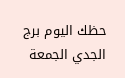حظك اليوم برج الجدي الجمعة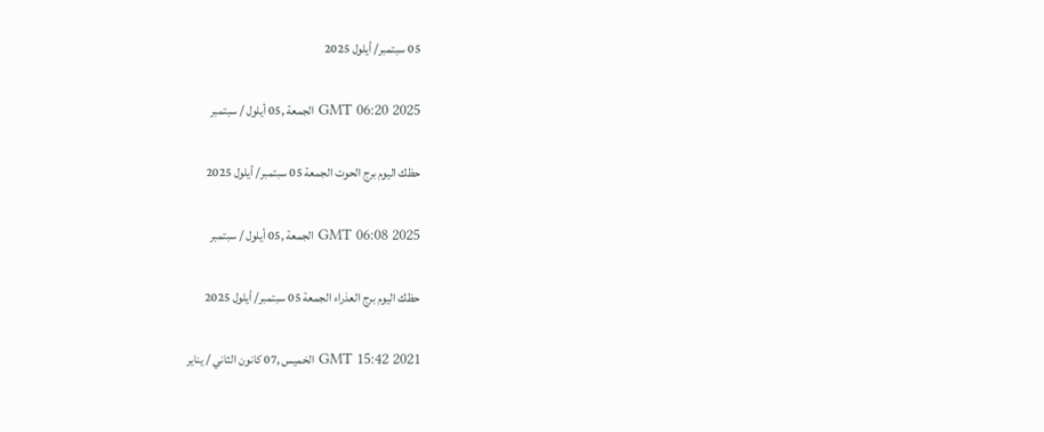05 سبتمبر/ أيلول 2025

GMT 06:20 2025 الجمعة ,05 أيلول / سبتمبر

حظك اليوم برج الحوت الجمعة 05 سبتمبر/ أيلول 2025

GMT 06:08 2025 الجمعة ,05 أيلول / سبتمبر

حظك اليوم برج العذراء الجمعة 05 سبتمبر/ أيلول 2025

GMT 15:42 2021 الخميس ,07 كانون الثاني / يناير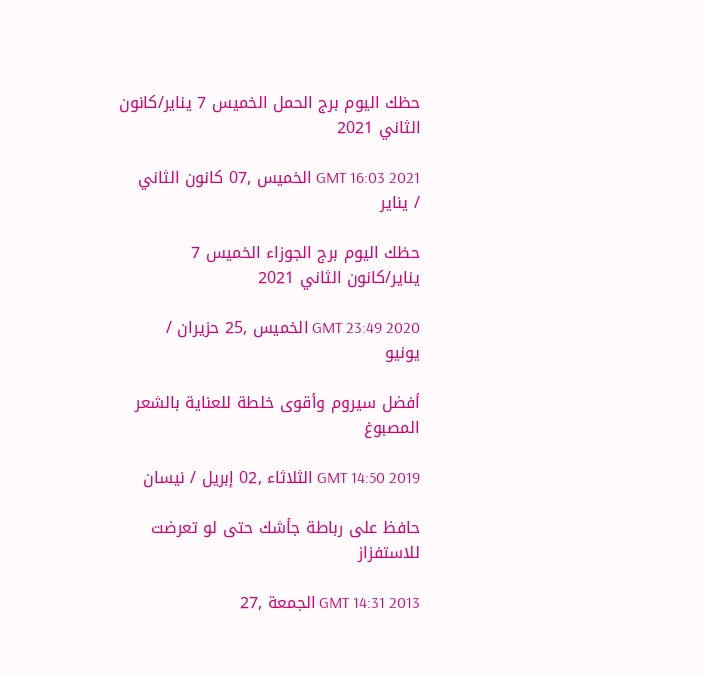حظك اليوم برج الحمل الخميس 7 يناير/كانون الثاني 2021

GMT 16:03 2021 الخميس ,07 كانون الثاني / يناير

حظك اليوم برج الجوزاء الخميس 7 يناير/كانون الثاني 2021

GMT 23:49 2020 الخميس ,25 حزيران / يونيو

أفضل سيروم وأقوى خلطة للعناية بالشعر المصبوغ

GMT 14:50 2019 الثلاثاء ,02 إبريل / نيسان

حافظ على رباطة جأشك حتى لو تعرضت للاستفزاز

GMT 14:31 2013 الجمعة ,27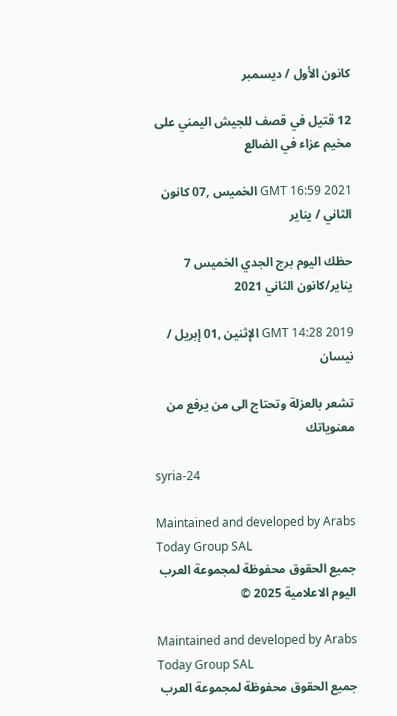كانون الأول / ديسمبر

12 قتيل في قصف للجيش اليمني على مخيم عزاء في الضالع

GMT 16:59 2021 الخميس ,07 كانون الثاني / يناير

حظك اليوم برج الجدي الخميس 7 يناير/كانون الثاني 2021

GMT 14:28 2019 الإثنين ,01 إبريل / نيسان

تشعر بالعزلة وتحتاج الى من يرفع من معنوياتك

syria-24

Maintained and developed by Arabs Today Group SAL
جميع الحقوق محفوظة لمجموعة العرب اليوم الاعلامية 2025 ©

Maintained and developed by Arabs Today Group SAL
جميع الحقوق محفوظة لمجموعة العرب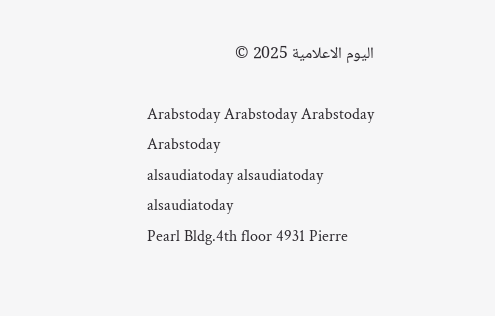اليوم الاعلامية 2025 ©

Arabstoday Arabstoday Arabstoday Arabstoday
alsaudiatoday alsaudiatoday alsaudiatoday
Pearl Bldg.4th floor 4931 Pierre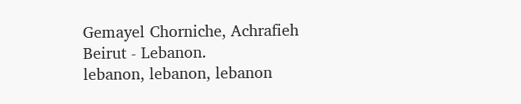Gemayel Chorniche, Achrafieh Beirut - Lebanon.
lebanon, lebanon, lebanon